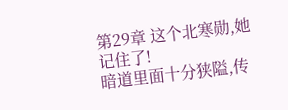第29章 这个北寒勋,她记住了!
暗道里面十分狭隘,传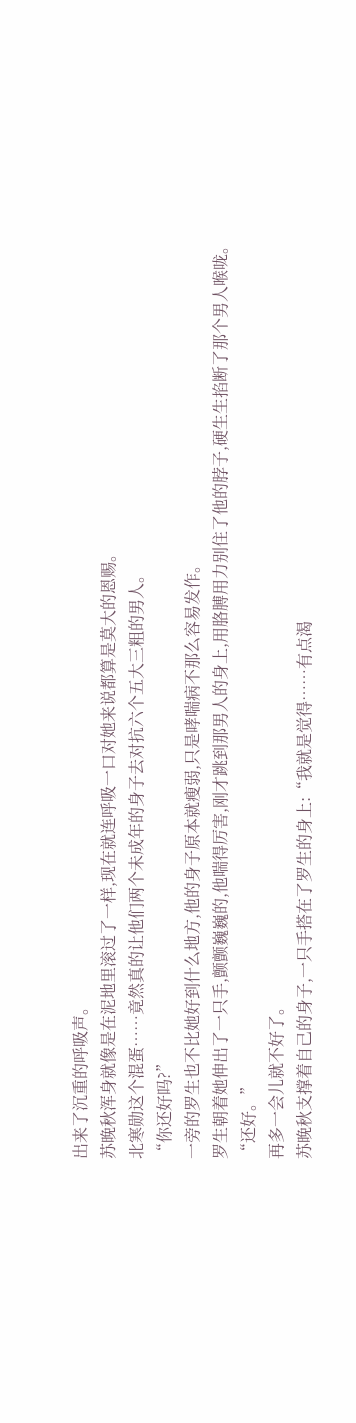出来了沉重的呼吸声。
苏晚秋浑身就像是在泥地里滚过了一样,现在就连呼吸一口对她来说都算是莫大的恩赐。
北寒勋这个混蛋……竟然真的让他们两个未成年的身子去对抗六个五大三粗的男人。
“你还好吗?”
一旁的罗生也不比她好到什么地方,他的身子原本就瘦弱,只是哮喘病不那么容易发作。
罗生朝着她伸出了一只手,颤颤巍巍的,他喘得厉害,刚才跳到那男人的身上,用胳膊用力别住了他的脖子,硬生生掐断了那个男人喉咙。
“还好。”
再多一会儿就不好了。
苏晚秋支撑着自己的身子,一只手搭在了罗生的身上:“我就是觉得……有点渴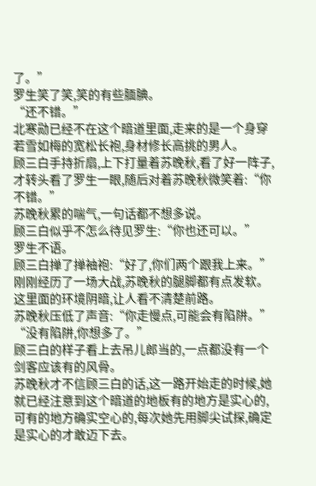了。”
罗生笑了笑,笑的有些腼腆。
“还不错。”
北寒勋已经不在这个暗道里面,走来的是一个身穿若雪如梅的宽松长袍,身材修长高挑的男人。
顾三白手持折扇,上下打量着苏晚秋,看了好一阵子,才转头看了罗生一眼,随后对着苏晚秋微笑着:“你不错。”
苏晚秋累的喘气,一句话都不想多说。
顾三白似乎不怎么待见罗生:“你也还可以。”
罗生不语。
顾三白掸了掸袖袍:“好了,你们两个跟我上来。”
刚刚经历了一场大战,苏晚秋的腿脚都有点发软。
这里面的环境阴暗,让人看不清楚前路。
苏晚秋压低了声音:“你走慢点,可能会有陷阱。”
“没有陷阱,你想多了。”
顾三白的样子看上去吊儿郎当的,一点都没有一个剑客应该有的风骨。
苏晚秋才不信顾三白的话,这一路开始走的时候,她就已经注意到这个暗道的地板有的地方是实心的,可有的地方确实空心的,每次她先用脚尖试探,确定是实心的才敢迈下去。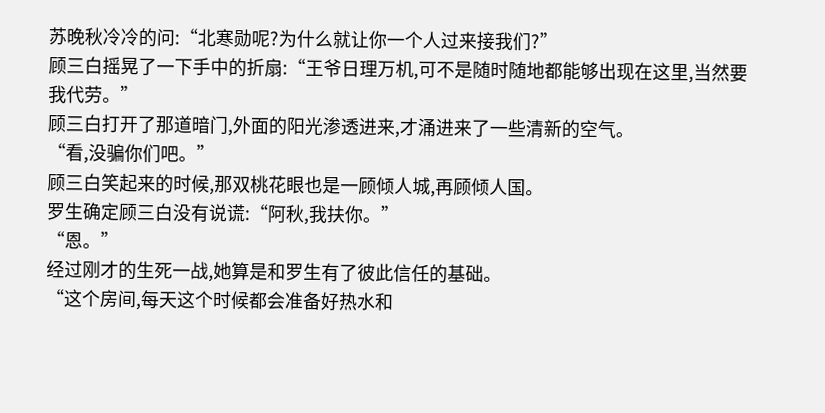苏晚秋冷冷的问:“北寒勋呢?为什么就让你一个人过来接我们?”
顾三白摇晃了一下手中的折扇:“王爷日理万机,可不是随时随地都能够出现在这里,当然要我代劳。”
顾三白打开了那道暗门,外面的阳光渗透进来,才涌进来了一些清新的空气。
“看,没骗你们吧。”
顾三白笑起来的时候,那双桃花眼也是一顾倾人城,再顾倾人国。
罗生确定顾三白没有说谎:“阿秋,我扶你。”
“恩。”
经过刚才的生死一战,她算是和罗生有了彼此信任的基础。
“这个房间,每天这个时候都会准备好热水和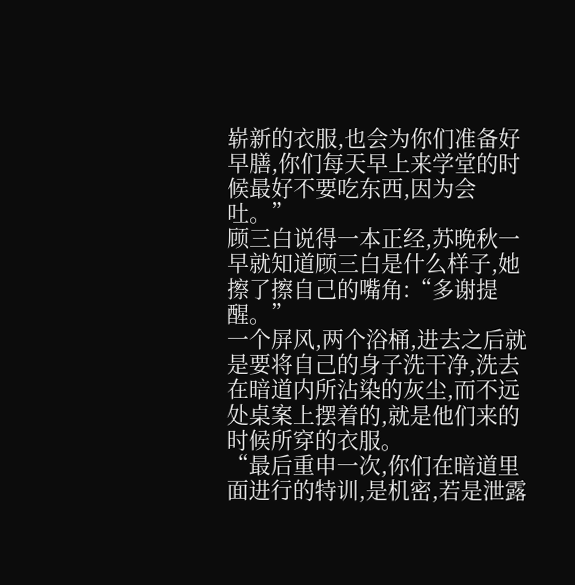崭新的衣服,也会为你们准备好早膳,你们每天早上来学堂的时候最好不要吃东西,因为会吐。”
顾三白说得一本正经,苏晚秋一早就知道顾三白是什么样子,她擦了擦自己的嘴角:“多谢提醒。”
一个屏风,两个浴桶,进去之后就是要将自己的身子洗干净,洗去在暗道内所沾染的灰尘,而不远处桌案上摆着的,就是他们来的时候所穿的衣服。
“最后重申一次,你们在暗道里面进行的特训,是机密,若是泄露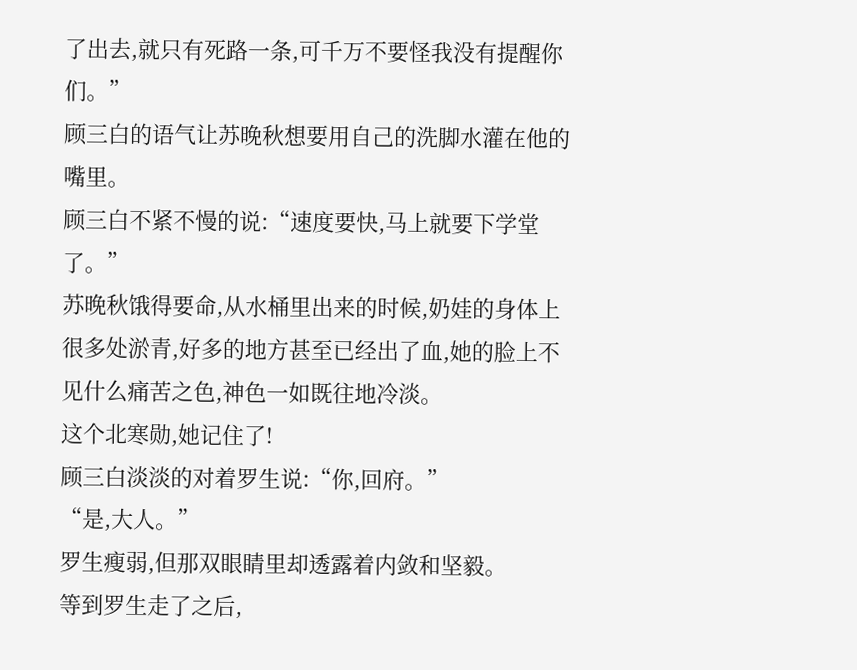了出去,就只有死路一条,可千万不要怪我没有提醒你们。”
顾三白的语气让苏晚秋想要用自己的洗脚水灌在他的嘴里。
顾三白不紧不慢的说:“速度要快,马上就要下学堂了。”
苏晚秋饿得要命,从水桶里出来的时候,奶娃的身体上很多处淤青,好多的地方甚至已经出了血,她的脸上不见什么痛苦之色,神色一如既往地冷淡。
这个北寒勋,她记住了!
顾三白淡淡的对着罗生说:“你,回府。”
“是,大人。”
罗生瘦弱,但那双眼睛里却透露着内敛和坚毅。
等到罗生走了之后,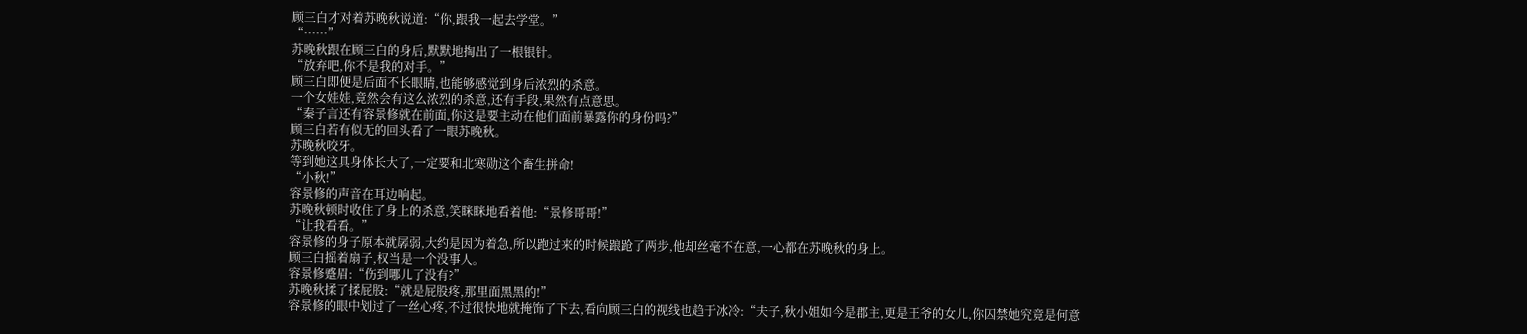顾三白才对着苏晚秋说道:“你,跟我一起去学堂。”
“……”
苏晚秋跟在顾三白的身后,默默地掏出了一根银针。
“放弃吧,你不是我的对手。”
顾三白即便是后面不长眼睛,也能够感觉到身后浓烈的杀意。
一个女娃娃,竟然会有这么浓烈的杀意,还有手段,果然有点意思。
“秦子言还有容景修就在前面,你这是要主动在他们面前暴露你的身份吗?”
顾三白若有似无的回头看了一眼苏晚秋。
苏晚秋咬牙。
等到她这具身体长大了,一定要和北寒勋这个畜生拼命!
“小秋!”
容景修的声音在耳边响起。
苏晚秋顿时收住了身上的杀意,笑眯眯地看着他:“景修哥哥!”
“让我看看。”
容景修的身子原本就孱弱,大约是因为着急,所以跑过来的时候踉跄了两步,他却丝毫不在意,一心都在苏晚秋的身上。
顾三白摇着扇子,权当是一个没事人。
容景修蹙眉:“伤到哪儿了没有?”
苏晚秋揉了揉屁股:“就是屁股疼,那里面黑黑的!”
容景修的眼中划过了一丝心疼,不过很快地就掩饰了下去,看向顾三白的视线也趋于冰冷:“夫子,秋小姐如今是郡主,更是王爷的女儿,你囚禁她究竟是何意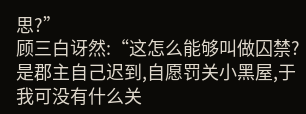思?”
顾三白讶然:“这怎么能够叫做囚禁?是郡主自己迟到,自愿罚关小黑屋,于我可没有什么关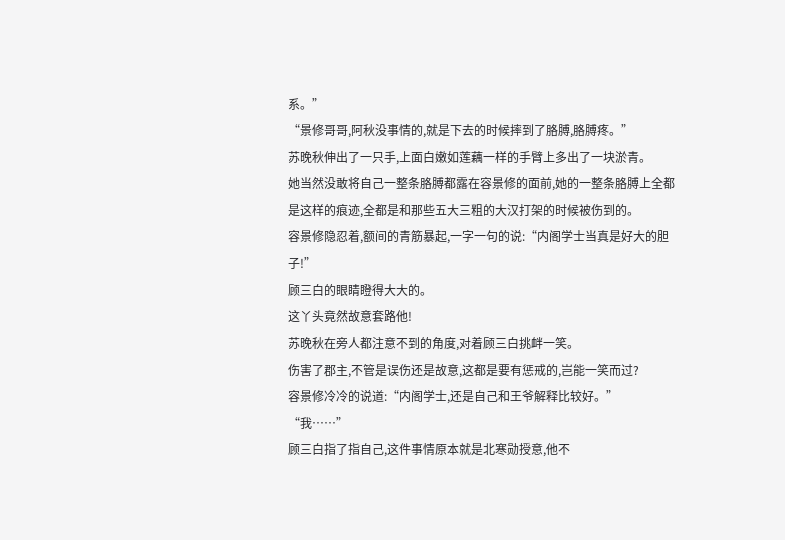系。”
“景修哥哥,阿秋没事情的,就是下去的时候摔到了胳膊,胳膊疼。”
苏晚秋伸出了一只手,上面白嫩如莲藕一样的手臂上多出了一块淤青。
她当然没敢将自己一整条胳膊都露在容景修的面前,她的一整条胳膊上全都是这样的痕迹,全都是和那些五大三粗的大汉打架的时候被伤到的。
容景修隐忍着,额间的青筋暴起,一字一句的说:“内阁学士当真是好大的胆子!”
顾三白的眼睛瞪得大大的。
这丫头竟然故意套路他!
苏晚秋在旁人都注意不到的角度,对着顾三白挑衅一笑。
伤害了郡主,不管是误伤还是故意,这都是要有惩戒的,岂能一笑而过?
容景修冷冷的说道:“内阁学士,还是自己和王爷解释比较好。”
“我……”
顾三白指了指自己,这件事情原本就是北寒勋授意,他不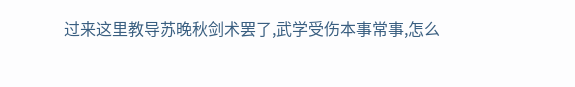过来这里教导苏晚秋剑术罢了,武学受伤本事常事,怎么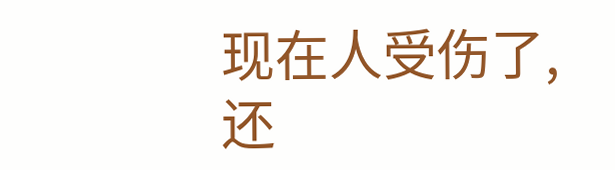现在人受伤了,还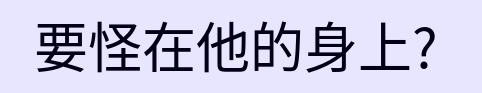要怪在他的身上?